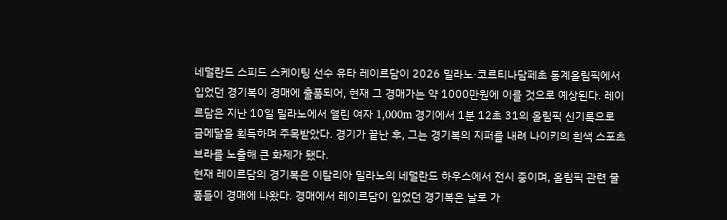네덜란드 스피드 스케이팅 선수 유타 레이르담이 2026 밀라노·코르티나담페초 동계올림픽에서 입었던 경기복이 경매에 출품되어, 현재 그 경매가는 약 1000만원에 이를 것으로 예상된다. 레이르담은 지난 10일 밀라노에서 열린 여자 1,000m 경기에서 1분 12초 31의 올림픽 신기록으로 금메달을 획득하며 주목받았다. 경기가 끝난 후, 그는 경기복의 지퍼를 내려 나이키의 흰색 스포츠 브라를 노출해 큰 화제가 됐다.
현재 레이르담의 경기복은 이탈리아 밀라노의 네덜란드 하우스에서 전시 중이며, 올림픽 관련 물품들이 경매에 나왔다. 경매에서 레이르담이 입었던 경기복은 날로 가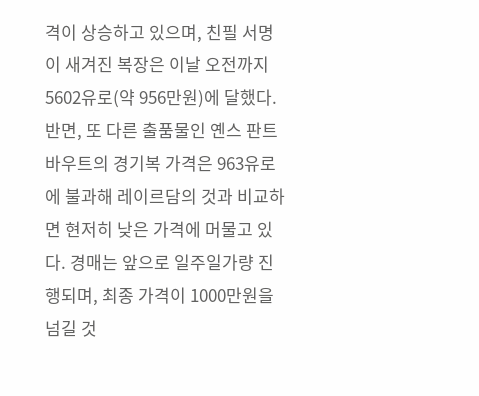격이 상승하고 있으며, 친필 서명이 새겨진 복장은 이날 오전까지 5602유로(약 956만원)에 달했다. 반면, 또 다른 출품물인 옌스 판트 바우트의 경기복 가격은 963유로에 불과해 레이르담의 것과 비교하면 현저히 낮은 가격에 머물고 있다. 경매는 앞으로 일주일가량 진행되며, 최종 가격이 1000만원을 넘길 것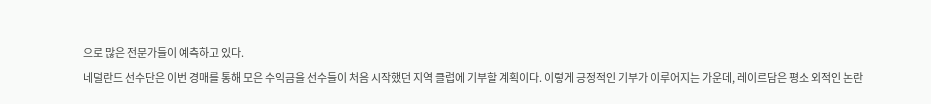으로 많은 전문가들이 예측하고 있다.
네덜란드 선수단은 이번 경매를 통해 모은 수익금을 선수들이 처음 시작했던 지역 클럽에 기부할 계획이다. 이렇게 긍정적인 기부가 이루어지는 가운데, 레이르담은 평소 외적인 논란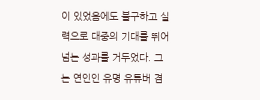이 있었음에도 불구하고 실력으로 대중의 기대를 뛰어넘는 성과를 거두었다. 그는 연인인 유명 유튜버 겸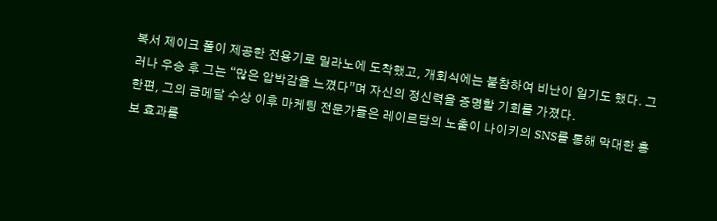복서 제이크 폴이 제공한 전용기로 밀라노에 도착했고, 개회식에는 불참하여 비난이 일기도 했다. 그러나 우승 후 그는 “많은 압박감을 느꼈다”며 자신의 정신력을 증명할 기회를 가졌다.
한편, 그의 금메달 수상 이후 마케팅 전문가들은 레이르담의 노출이 나이키의 SNS를 통해 막대한 홍보 효과를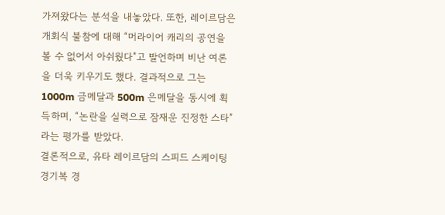가져왔다는 분석을 내놓았다. 또한, 레이르담은 개회식 불참에 대해 “머라이어 캐리의 공연을 볼 수 없어서 아쉬웠다”고 발언하며 비난 여론을 더욱 키우기도 했다. 결과적으로 그는 1000m 금메달과 500m 은메달을 동시에 획득하며, “논란을 실력으로 잠재운 진정한 스타”라는 평가를 받았다.
결론적으로, 유타 레이르담의 스피드 스케이팅 경기복 경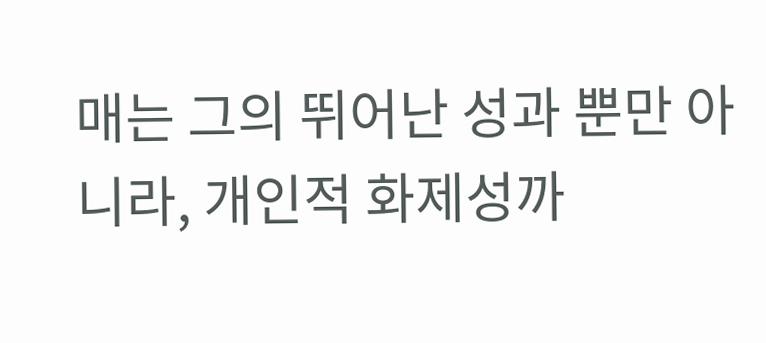매는 그의 뛰어난 성과 뿐만 아니라, 개인적 화제성까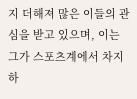지 더해져 많은 이들의 관심을 받고 있으며, 이는 그가 스포츠계에서 차지하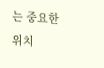는 중요한 위치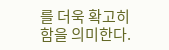를 더욱 확고히 함을 의미한다.